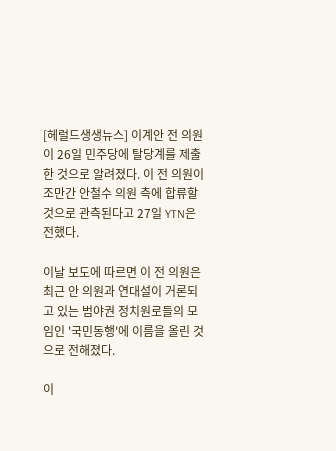[헤럴드생생뉴스] 이계안 전 의원이 26일 민주당에 탈당계를 제출한 것으로 알려졌다. 이 전 의원이 조만간 안철수 의원 측에 합류할 것으로 관측된다고 27일 YTN은 전했다.

이날 보도에 따르면 이 전 의원은 최근 안 의원과 연대설이 거론되고 있는 범야권 정치원로들의 모임인 '국민동행'에 이름을 올린 것으로 전해졌다.

이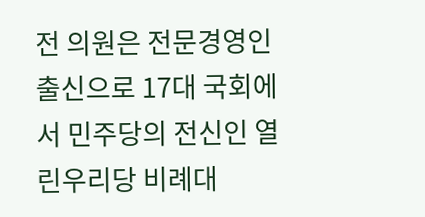전 의원은 전문경영인 출신으로 17대 국회에서 민주당의 전신인 열린우리당 비례대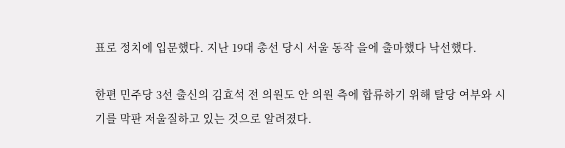표로 정치에 입문했다. 지난 19대 총선 당시 서울 동작 을에 출마했다 낙선했다.

한편 민주당 3선 출신의 김효석 전 의원도 안 의원 측에 합류하기 위해 탈당 여부와 시기를 막판 저울질하고 있는 것으로 알려졌다.